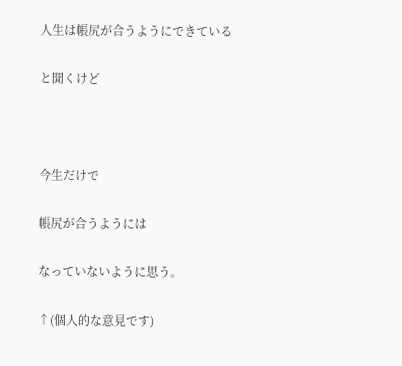人生は帳尻が合うようにできている

と聞くけど



今生だけで

帳尻が合うようには

なっていないように思う。

↑(個人的な意見です)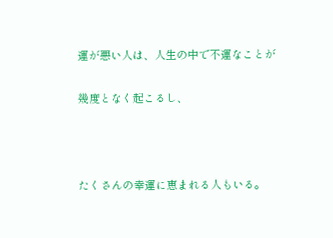運が悪い人は、人生の中で不運なことが

幾度となく起こるし、



たくさんの幸運に恵まれる人もいる。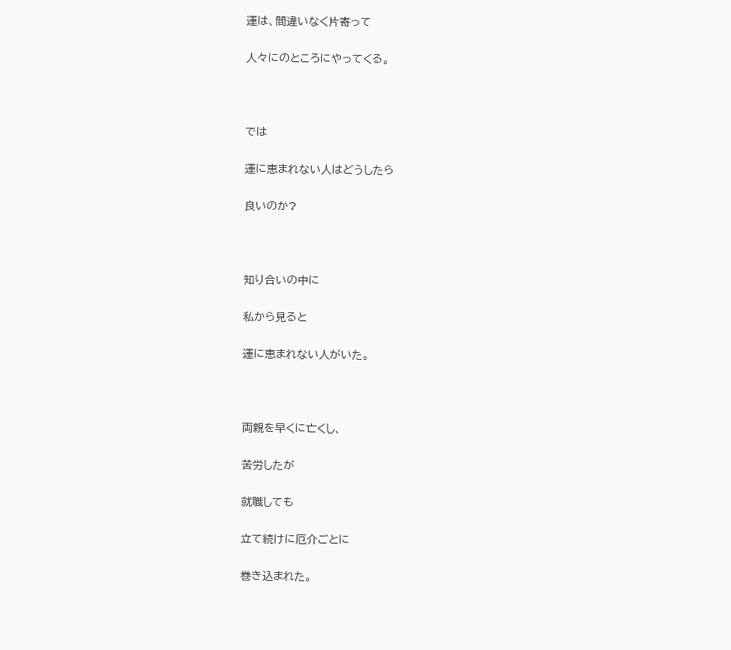運は、間違いなく片寄って

人々にのところにやってくる。



では

運に恵まれない人はどうしたら

良いのか?



知り合いの中に

私から見ると

運に恵まれない人がいた。



両親を早くに亡くし、

苦労したが

就職しても

立て続けに厄介ごとに

巻き込まれた。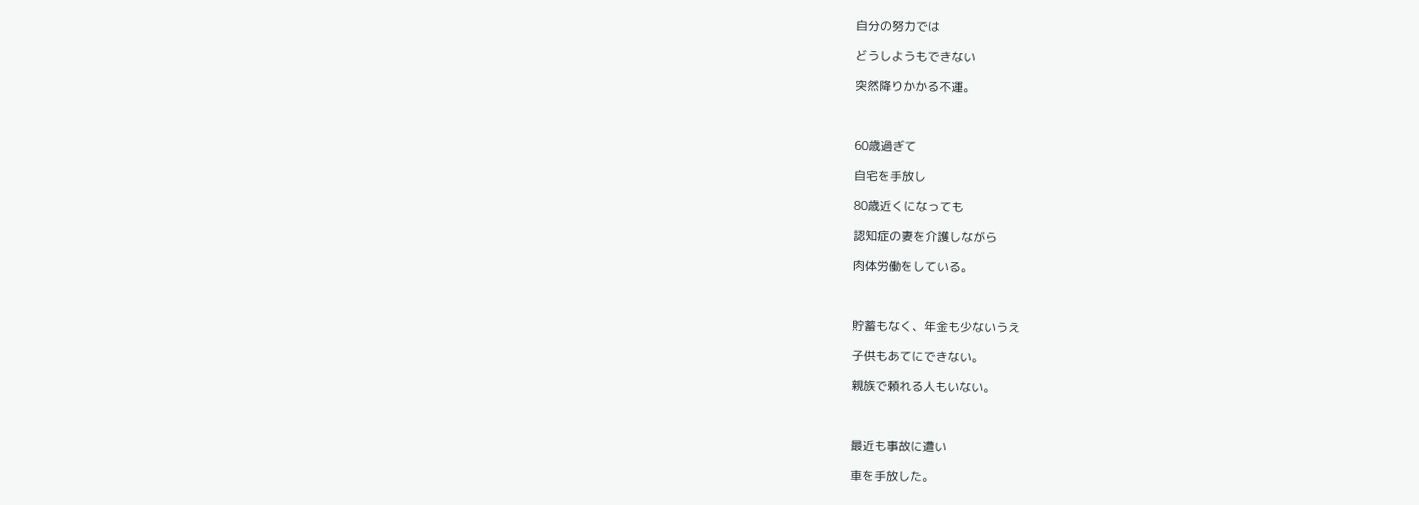自分の努力では

どうしようもできない

突然降りかかる不運。



60歳過ぎて

自宅を手放し

80歳近くになっても

認知症の妻を介護しながら

肉体労働をしている。



貯蓄もなく、年金も少ないうえ

子供もあてにできない。

親族で頼れる人もいない。



最近も事故に遭い

車を手放した。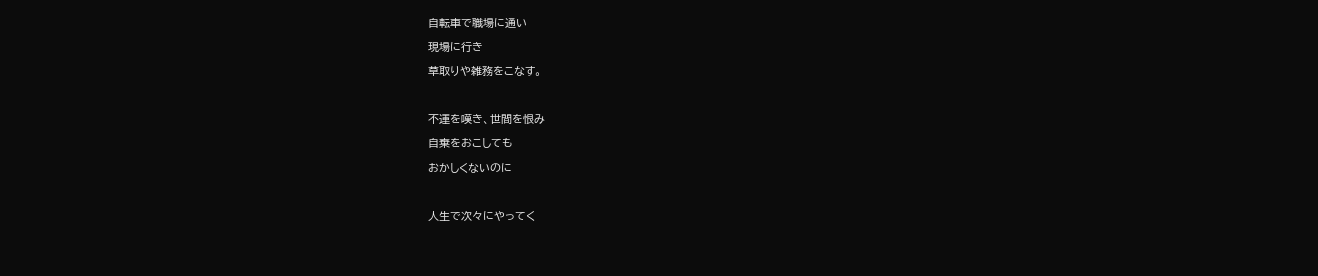自転車で職場に通い

現場に行き

草取りや雑務をこなす。



不運を嘆き、世間を恨み

自棄をおこしても

おかしくないのに



人生で次々にやってく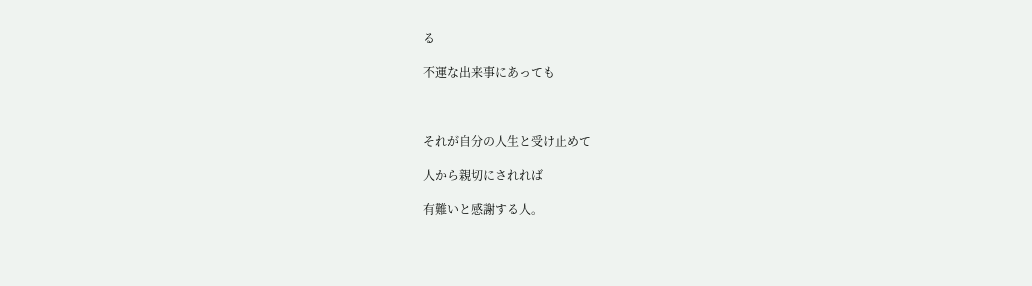る

不運な出来事にあっても



それが自分の人生と受け止めて

人から親切にされれば

有難いと感謝する人。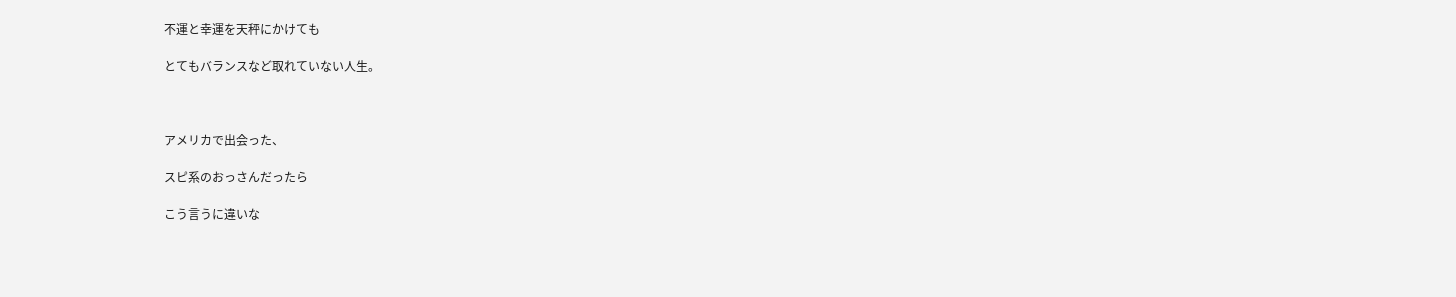不運と幸運を天秤にかけても

とてもバランスなど取れていない人生。



アメリカで出会った、

スピ系のおっさんだったら

こう言うに違いな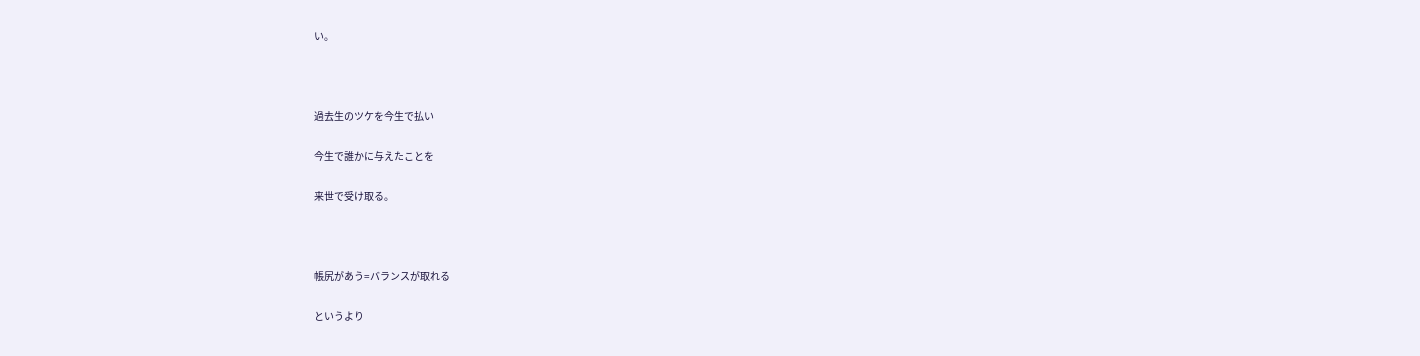い。



過去生のツケを今生で払い

今生で誰かに与えたことを

来世で受け取る。



帳尻があう=バランスが取れる

というより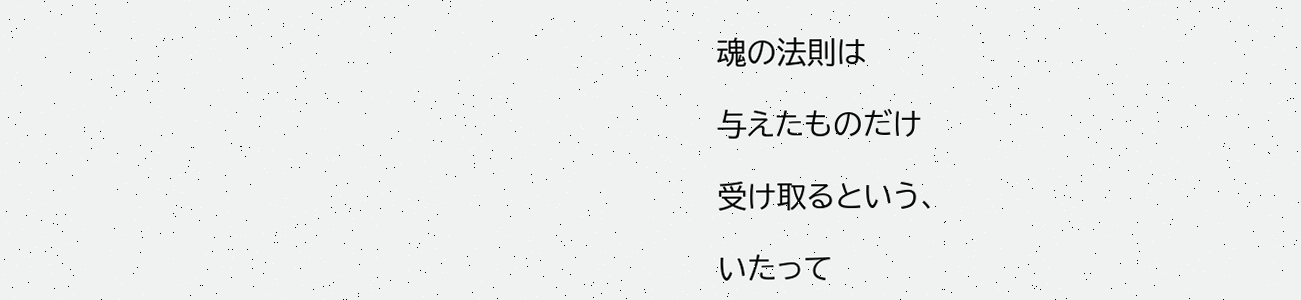魂の法則は

与えたものだけ

受け取るという、

いたって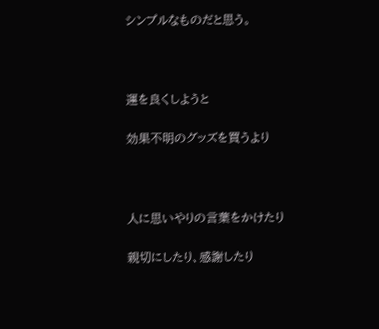シンプルなものだと思う。



運を良くしようと

効果不明のグッズを買うより



人に思いやりの言葉をかけたり

親切にしたり、感謝したり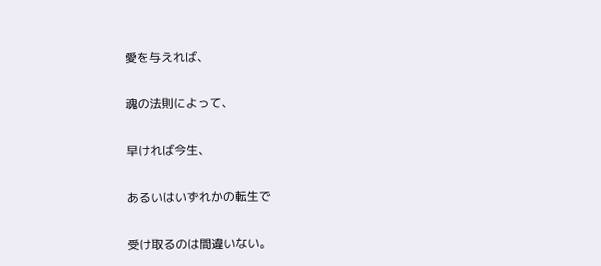愛を与えれば、

魂の法則によって、

早ければ今生、

あるいはいずれかの転生で

受け取るのは間違いない。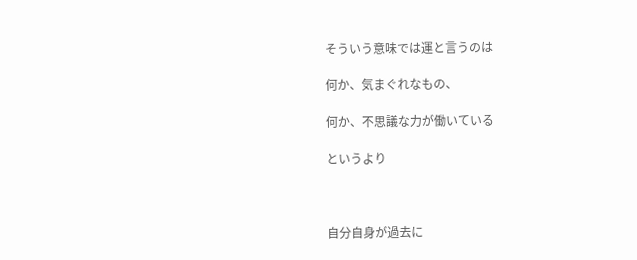そういう意味では運と言うのは

何か、気まぐれなもの、

何か、不思議な力が働いている

というより



自分自身が過去に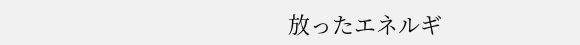放ったエネルギ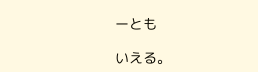ーとも

いえる。